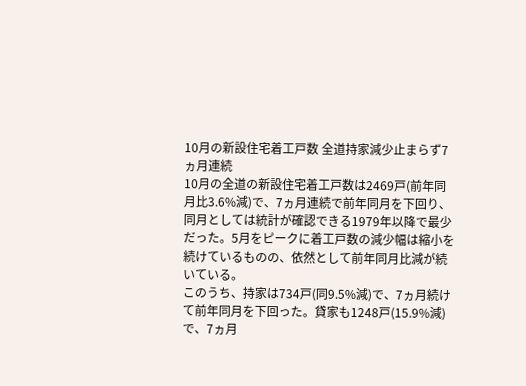10月の新設住宅着工戸数 全道持家減少止まらず7ヵ月連続
10月の全道の新設住宅着工戸数は2469戸(前年同月比3.6%減)で、7ヵ月連続で前年同月を下回り、同月としては統計が確認できる1979年以降で最少だった。5月をピークに着工戸数の減少幅は縮小を続けているものの、依然として前年同月比減が続いている。
このうち、持家は734戸(同9.5%減)で、7ヵ月続けて前年同月を下回った。貸家も1248戸(15.9%減)で、7ヵ月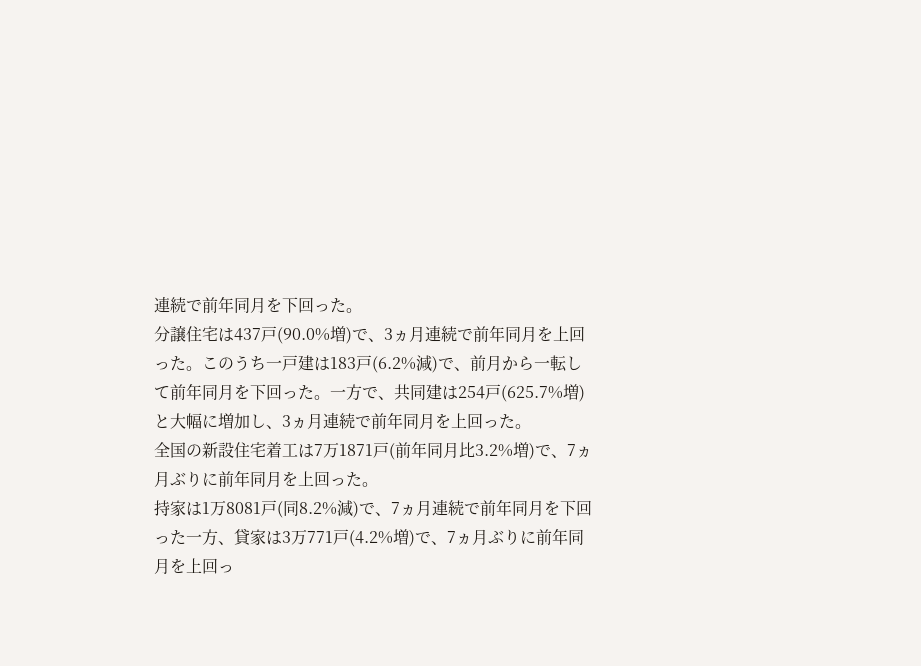連続で前年同月を下回った。
分譲住宅は437戸(90.0%増)で、3ヵ月連続で前年同月を上回った。このうち一戸建は183戸(6.2%減)で、前月から一転して前年同月を下回った。一方で、共同建は254戸(625.7%増)と大幅に増加し、3ヵ月連続で前年同月を上回った。
全国の新設住宅着工は7万1871戸(前年同月比3.2%増)で、7ヵ月ぶりに前年同月を上回った。
持家は1万8081戸(同8.2%減)で、7ヵ月連続で前年同月を下回った一方、貸家は3万771戸(4.2%増)で、7ヵ月ぶりに前年同月を上回っ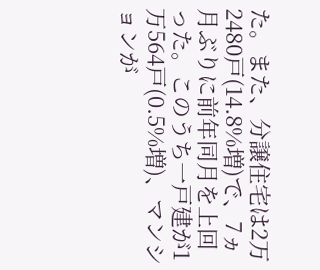た。また、分譲住宅は2万2480戸(14.8%増)で、7ヵ月ぶりに前年同月を上回った。このうち一戸建が1万564戸(0.5%増)、マンションが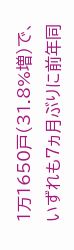1万1650戸(31.8%増)で、いずれも7ヵ月ぶりに前年同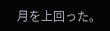月を上回った。